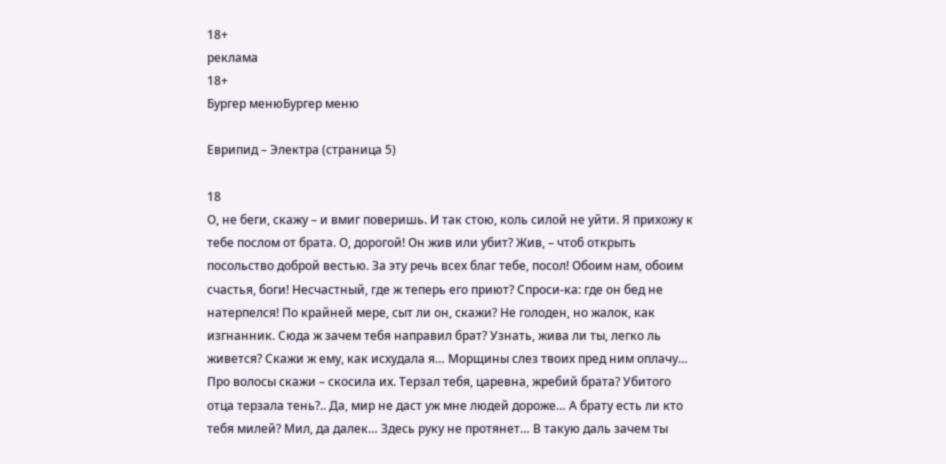18+
реклама
18+
Бургер менюБургер меню

Еврипид – Электра (страница 5)

18
О, не беги, скажу – и вмиг поверишь. И так стою, коль силой не уйти. Я прихожу к тебе послом от брата. О, дорогой! Он жив или убит? Жив, – чтоб открыть посольство доброй вестью. За эту речь всех благ тебе, посол! Обоим нам, обоим счастья, боги! Несчастный, где ж теперь его приют? Спроси-ка: где он бед не натерпелся! По крайней мере, сыт ли он, скажи? Не голоден, но жалок, как изгнанник. Сюда ж зачем тебя направил брат? Узнать, жива ли ты, легко ль живется? Скажи ж ему, как исхудала я… Морщины слез твоих пред ним оплачу… Про волосы скажи – скосила их. Терзал тебя, царевна, жребий брата? Убитого отца терзала тень?.. Да, мир не даст уж мне людей дороже… А брату есть ли кто тебя милей? Мил, да далек… Здесь руку не протянет… В такую даль зачем ты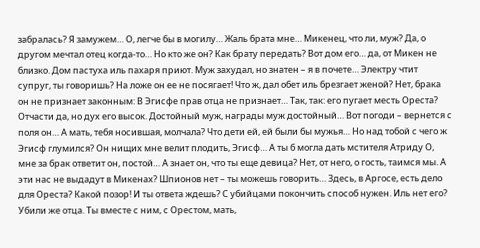забралась? Я замужем… О, легче бы в могилу… Жаль брата мне… Микенец, что ли, муж? Да, о другом мечтал отец когда-то… Но кто же он? Как брату передать? Вот дом его… да, от Микен не близко. Дом пастуха иль пахаря приют. Муж захудал, но знатен – я в почете… Электру чтит супруг, ты говоришь? На ложе он ее не посягает! Что ж, дал обет иль брезгает женой? Нет, брака он не признает законным: В Эгисфе прав отца не признает… Так, так: его пугает месть Ореста? Отчасти да, но дух его высок. Достойный муж, награды муж достойный… Вот погоди – вернется с поля он… А мать, тебя носившая, молчала? Что дети ей, ей были бы мужья… Но над тобой с чего ж Эгисф глумился? Он нищих мне велит плодить, Эгисф… А ты б могла дать мстителя Атриду О, мне за брак ответит он, постой… А знает он, что ты еще девица? Нет, от него, о гость, таимся мы. А эти нас не выдадут в Микенах? Шпионов нет – ты можешь говорить… Здесь, в Аргосе, есть дело для Ореста? Какой позор! И ты ответа ждешь? С убийцами покончить способ нужен. Иль нет его? Убили же отца. Ты вместе с ним, с Орестом, мать,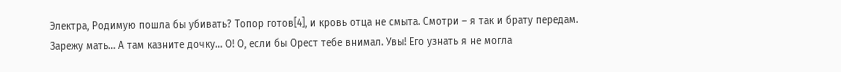Электра, Родимую пошла бы убивать? Топор готов[4], и кровь отца не смыта. Смотри – я так и брату передам. Зарежу мать… А там казните дочку… О! О, если бы Орест тебе внимал. Увы! Его узнать я не могла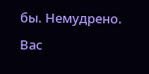бы. Немудрено. Вас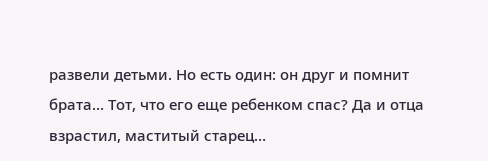развели детьми. Но есть один: он друг и помнит брата… Тот, что его еще ребенком спас? Да и отца взрастил, маститый старец…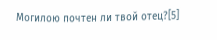Могилою почтен ли твой отец?[5]